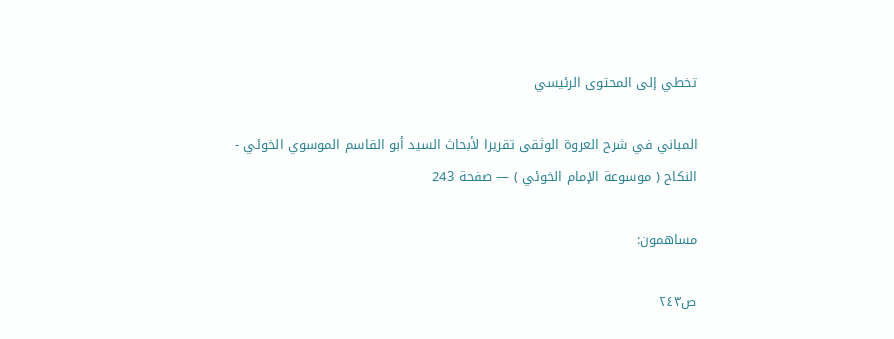تخطي إلى المحتوى الرئيسي

المباني في شرح العروة الوثقى تقريرا لأبحاث السيد أبو القاسم الموسوي الخوئي - النكاح ( موسوعة الإمام الخوئي ) — صفحة 243

مساهمون:

ص٢٤٣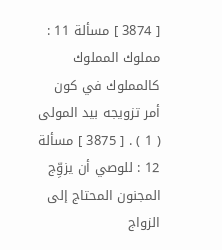[ 3874 ] مسألة 11 : مملوك المملوك كالمملوك في كون أمر تزويجه بيد المولى ( 1 ) . [ 3875 ] مسألة 12 : للوصي أن يزوِّج المجنون المحتاج إلى الزواج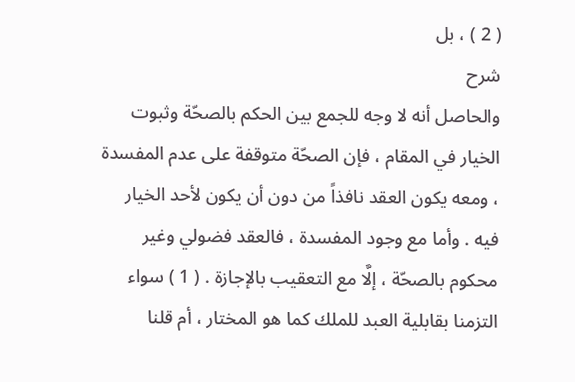( 2 ) ، بل
شرح
والحاصل أنه لا وجه للجمع بين الحكم بالصحّة وثبوت الخيار في المقام ، فإن الصحّة متوقفة على عدم المفسدة ، ومعه يكون العقد نافذاً من دون أن يكون لأحد الخيار فيه . وأما مع وجود المفسدة ، فالعقد فضولي وغير محكوم بالصحّة ، إلَّا مع التعقيب بالإجازة . ( 1 ) سواء التزمنا بقابلية العبد للملك كما هو المختار ، أم قلنا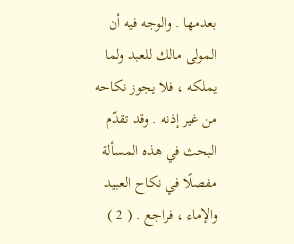بعدمها . والوجه فيه أن المولى مالك للعبد ولما يملكه ، فلا يجوز نكاحه من غير إذنه . وقد تقدّم البحث في هذه المسألة مفصلًا في نكاح العبيد والإماء ، فراجع . ( 2 )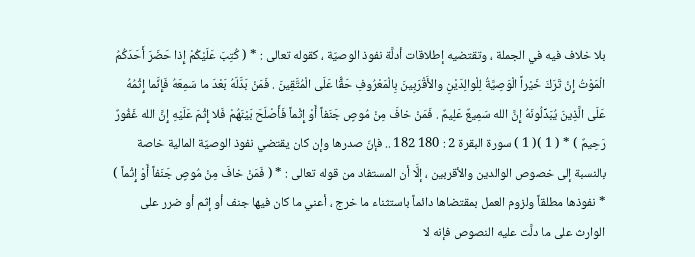بلا خلاف فيه في الجملة ، وتقتضيه إطلاقات أدلَّة نفوذ الوصيّة ، كقوله تعالى : * ( كُتِبَ عَلَيْكُمْ إِذا حَضَرَ أَحَدَكُمُ الْمَوْتُ إِنْ تَرَكَ خَيْراً الْوَصِيَّةُ لِلْوالِدَيْنِ والأَقْرَبِينَ بِالْمَعْرُوفِ حَقًّا عَلَى الْمُتَّقِينَ . فَمَنْ بَدَّلَهُ بَعْدَ ما سَمِعَهُ فَإِنَّما إِثْمُهُ عَلَى الَّذِينَ يُبَدِّلُونَهُ إِنَّ الله سَمِيعٌ عَلِيمٌ . فَمَنْ خافَ مِنْ مُوصٍ جَنَفاً أَوْ إِثْماً فَأَصْلَحَ بَيْنَهُمْ فَلا إِثْمَ عَلَيْهِ إِنَّ الله غَفُورٌ رَحِيمٌ ) * ( 1 )( 1 ) سورة البقرة 2 : 180 182 .. فإنّ صدرها وإن كان يقتضي نفوذ الوصيّة المالية خاصة بالنسبة إلى خصوص الوالدين والأقربين ، إلَّا أن المستفاد من قوله تعالى : * ( فَمَنْ خافَ مِنْ مُوصٍ جَنَفاً أَوْ إِثْماً ) * نفوذها مطلقاً ولزوم العمل بمقتضاها دائماً باستثناء ما خرج ، أعني ما كان فيها جنف أو إثم أو ضرر على الوارث على ما دلَّت عليه النصوص فإنه لا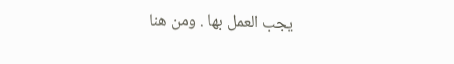يجب العمل بها . ومن هنا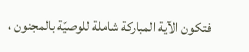فتكون الآية المباركة شاملة للوصيّة بالمجنون ،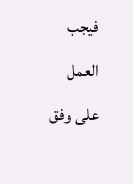فيجب العمل على وفق